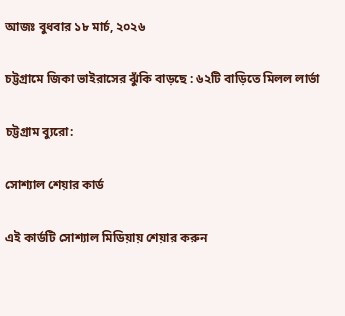আজঃ বুধবার ১৮ মার্চ, ২০২৬

চট্টগ্রামে জিকা ভাইরাসের ঝুঁকি বাড়ছে : ৬২টি বাড়িতে মিলল লার্ভা

চট্টগ্রাম ব্যুরো:

সোশ্যাল শেয়ার কার্ড

এই কার্ডটি সোশ্যাল মিডিয়ায় শেয়ার করুন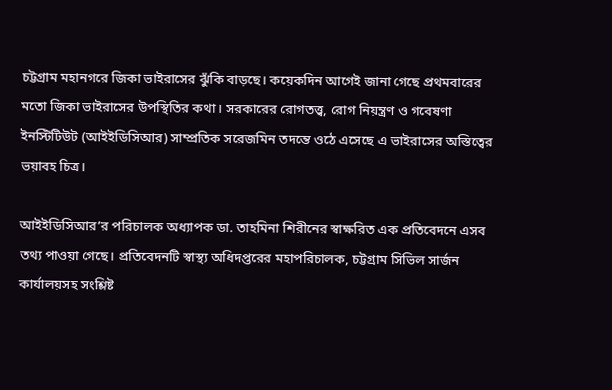চট্টগ্রাম মহানগরে জিকা ভাইরাসের ঝুঁকি বাড়ছে। কয়েকদিন আগেই জানা গেছে প্রথমবারের মতো জিকা ভাইরাসের উপস্থিতির কথা। সরকারের রোগতত্ত্ব, রোগ নিয়ন্ত্রণ ও গবেষণা ইনস্টিটিউট (আইইডিসিআর) সাম্প্রতিক সরেজমিন তদন্তে ওঠে এসেছে এ ভাইরাসের অস্তিত্বের ভয়াবহ চিত্র।

আইইডিসিআর’র পরিচালক অধ্যাপক ডা. তাহমিনা শিরীনের স্বাক্ষরিত এক প্রতিবেদনে এসব তথ্য পাওয়া গেছে। প্রতিবেদনটি স্বাস্থ্য অধিদপ্তরের মহাপরিচালক, চট্টগ্রাম সিভিল সার্জন কার্যালয়সহ সংশ্লিষ্ট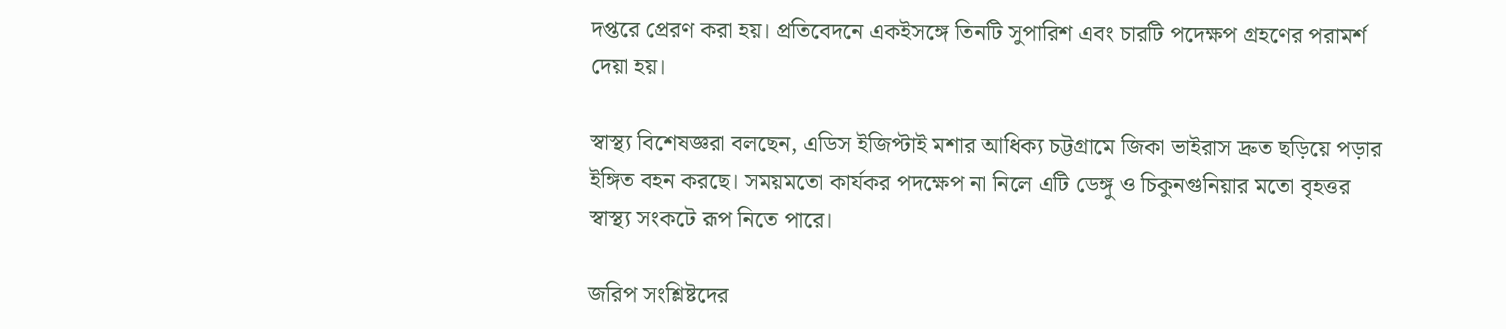দপ্তরে প্রেরণ করা হয়। প্রতিবেদনে একইসঙ্গে তিনটি সুপারিশ এবং চারটি পদেক্ষপ গ্রহণের পরামর্শ দেয়া হয়।

স্বাস্থ্য বিশেষজ্ঞরা বলছেন, এডিস ইজিপ্টাই মশার আধিক্য চট্টগ্রামে জিকা ভাইরাস দ্রুত ছড়িয়ে পড়ার ইঙ্গিত বহন করছে। সময়মতো কার্যকর পদক্ষেপ না নিলে এটি ডেঙ্গু ও চিকুনগুনিয়ার মতো বৃহত্তর স্বাস্থ্য সংকটে রূপ নিতে পারে।

জরিপ সংশ্লিষ্টদের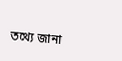তথ্যে জানা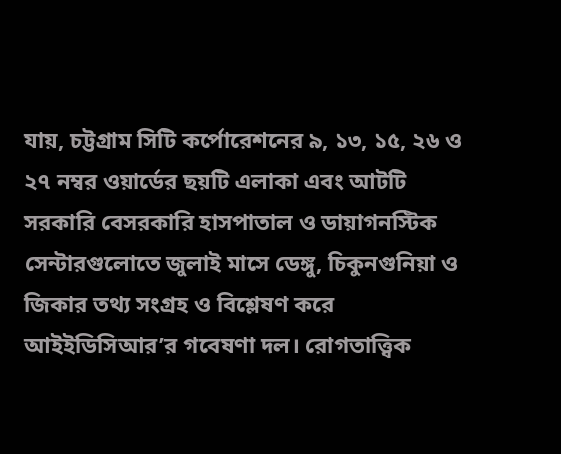যায়, চট্টগ্রাম সিটি কর্পোরেশনের ৯, ১৩, ১৫, ২৬ ও ২৭ নম্বর ওয়ার্ডের ছয়টি এলাকা এবং আটটি সরকারি বেসরকারি হাসপাতাল ও ডায়াগনস্টিক সেন্টারগুলোতে জুলাই মাসে ডেঙ্গু, চিকুনগুনিয়া ও জিকার তথ্য সংগ্রহ ও বিশ্লেষণ করে আইইডিসিআর’র গবেষণা দল। রোগতাত্ত্বিক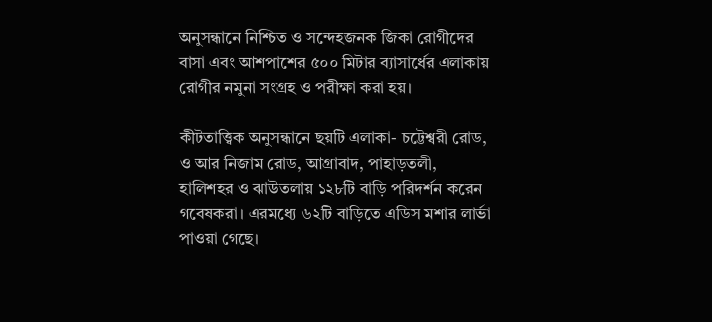অনুসন্ধানে নিশ্চিত ও সন্দেহজনক জিকা রোগীদের বাসা এবং আশপাশের ৫০০ মিটার ব্যাসার্ধের এলাকায় রোগীর নমুনা সংগ্রহ ও পরীক্ষা করা হয়।

কীটতাত্ত্বিক অনুসন্ধানে ছয়টি এলাকা- চট্টেশ্বরী রোড, ও আর নিজাম রোড, আগ্রাবাদ, পাহাড়তলী, হালিশহর ও ঝাউতলায় ১২৮টি বাড়ি পরিদর্শন করেন গবেষকরা। এরমধ্যে ৬২টি বাড়িতে এডিস মশার লার্ভা পাওয়া গেছে।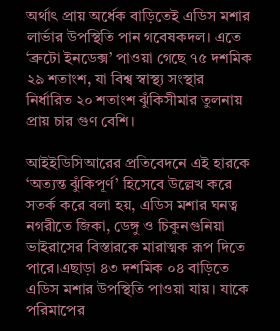অর্থাৎ প্রায় অর্ধেক বাড়িতেই এডিস মশার লার্ভার উপস্থিতি পান গবেষকদল। এতে ‘ব্রুটো ইনডেক্স’ পাওয়া গেছে ৭৫ দশমিক ২৯ শতাংশ, যা বিশ্ব স্বাস্থ্য সংস্থার নির্ধারিত ২০ শতাংশ ঝুঁকিসীমার তুলনায় প্রায় চার গুণ বেশি।

আইইডিসিআরের প্রতিবেদনে এই হারকে ‘অত্যন্ত ঝুঁকিপূর্ণ’ হিসেবে উল্লেখ করে সতর্ক করে বলা হয়, এডিস মশার ঘনত্ব নগরীতে জিকা, ডেঙ্গু ও চিকুনগুনিয়া ভাইরাসের বিস্তারকে মারাত্মক রূপ দিতে পারে।এছাড়া ৪৩ দশমিক ০৪ বাড়িতে এডিস মশার উপস্থিতি পাওয়া যায়। যাকে পরিমাপের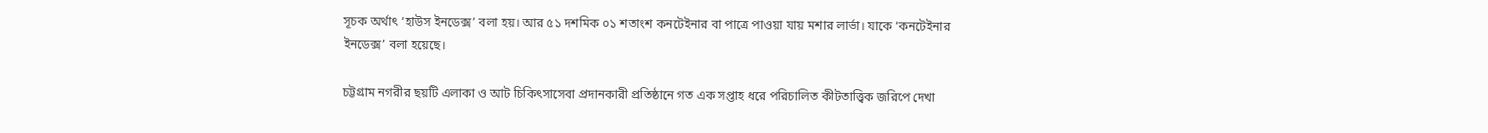সূচক অর্থাৎ ‘হাউস ইনডেক্স’ বলা হয়। আর ৫১ দশমিক ০১ শতাংশ কনটেইনার বা পাত্রে পাওয়া যায় মশার লার্ভা। যাকে ‘কনটেইনার ইনডেক্স’ বলা হয়েছে।

চট্টগ্রাম নগরীর ছয়টি এলাকা ও আট চিকিৎসাসেবা প্রদানকারী প্রতিষ্ঠানে গত এক সপ্তাহ ধরে পরিচালিত কীটতাত্ত্বিক জরিপে দেখা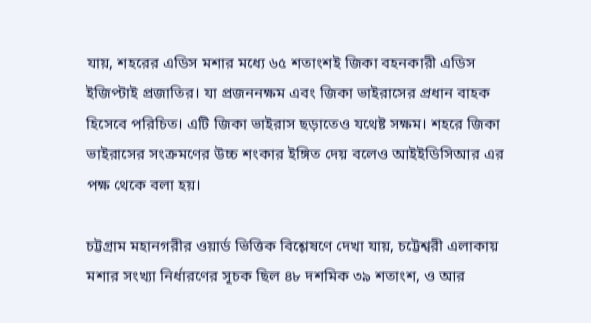যায়, শহরের এডিস মশার মধ্যে ৬৫ শতাংশই জিকা বহনকারী এডিস ইজিপ্টাই প্রজাতির। যা প্রজননক্ষম এবং জিকা ভাইরাসের প্রধান বাহক হিসেবে পরিচিত। এটি জিকা ভাইরাস ছড়াতেও যথেষ্ট সক্ষম। শহরে জিকা ভাইরাসের সংক্রমণের উচ্চ শংকার ইঙ্গিত দেয় বলেও আইইডিসিআর এর পক্ষ থেকে বলা হয়।

চট্টগ্রাম মহানগরীর ওয়ার্ড ভিত্তিক বিশ্লেষণে দেখা যায়, চট্টেশ্বরী এলাকায় মশার সংখ্যা নির্ধারণের সূচক ছিল ৪৮ দশমিক ৩৯ শতাংশ, ও আর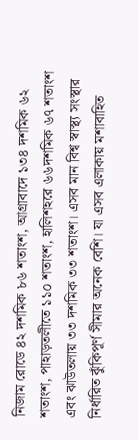নিজাম রোডে ৪২ দশমিক ৮৬ শতাংশ, আগ্রাবাদে ১৩৪ দশমিক ৬২ শতাংশ, পাহাড়তলীতে ১১০ শতাংশ, হালিশহরে ৬৬দশমিক ৬৭ শতাংশ এবং ঝাউতলায় ৩৩ দশমিক ৩৩ শতাংশ। এসব মান বিশ্ব স্বাস্থ্য সংস্থার নির্ধারিত ঝুঁকিপূর্ণ সীমার অনেক বেশি। যা এসব এলাকায় মশাবাহিত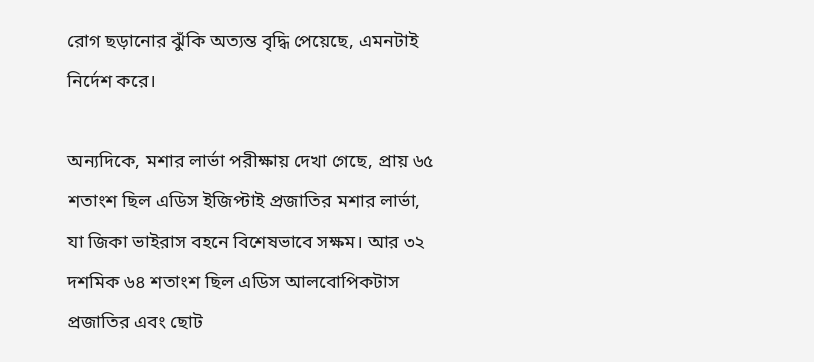রোগ ছড়ানোর ঝুঁকি অত্যন্ত বৃদ্ধি পেয়েছে, এমনটাই নির্দেশ করে।

অন্যদিকে, মশার লার্ভা পরীক্ষায় দেখা গেছে, প্রায় ৬৫ শতাংশ ছিল এডিস ইজিপ্টাই প্রজাতির মশার লার্ভা, যা জিকা ভাইরাস বহনে বিশেষভাবে সক্ষম। আর ৩২ দশমিক ৬৪ শতাংশ ছিল এডিস আলবোপিকটাস প্রজাতির এবং ছোট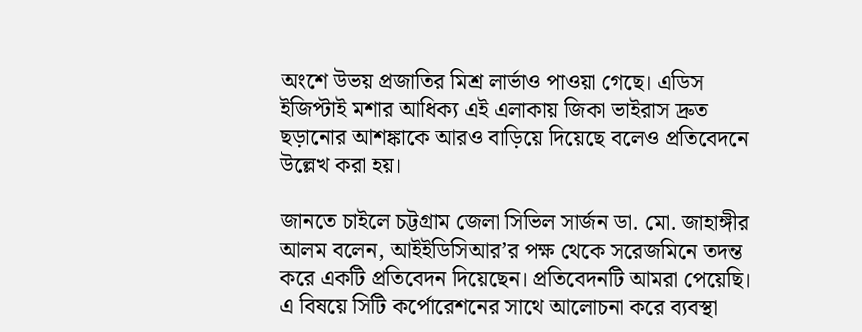অংশে উভয় প্রজাতির মিশ্র লার্ভাও পাওয়া গেছে। এডিস ইজিপ্টাই মশার আধিক্য এই এলাকায় জিকা ভাইরাস দ্রুত ছড়ানোর আশঙ্কাকে আরও বাড়িয়ে দিয়েছে বলেও প্রতিবেদনে উল্লেখ করা হয়।

জানতে চাইলে চট্টগ্রাম জেলা সিভিল সার্জন ডা. মো. জাহাঙ্গীর আলম বলেন, আইইডিসিআর’র পক্ষ থেকে সরেজমিনে তদন্ত করে একটি প্রতিবেদন দিয়েছেন। প্রতিবেদনটি আমরা পেয়েছি। এ বিষয়ে সিটি কর্পোরেশনের সাথে আলোচনা করে ব্যবস্থা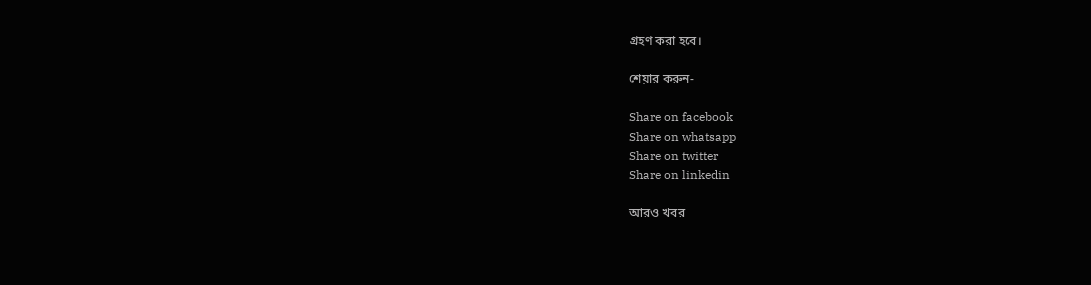গ্রহণ করা হবে।

শেয়ার করুন-

Share on facebook
Share on whatsapp
Share on twitter
Share on linkedin

আরও খবর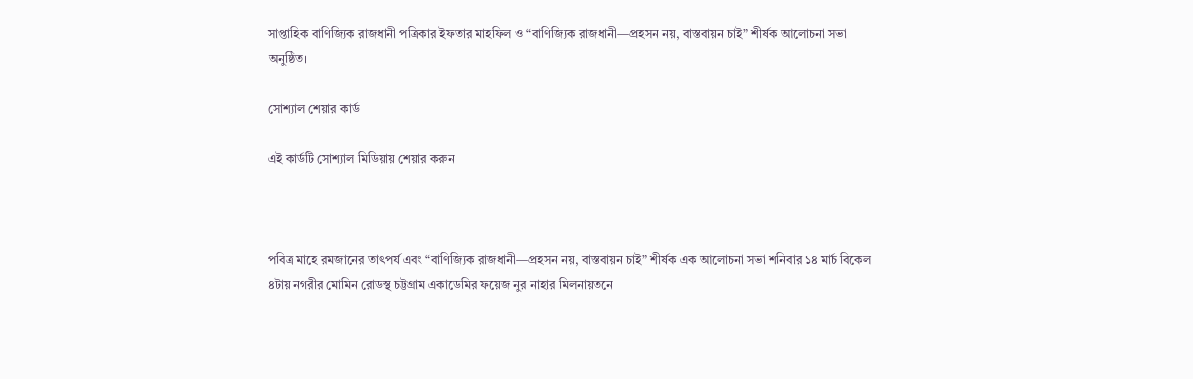সাপ্তাহিক বাণিজ্যিক রাজধানী পত্রিকার ইফতার মাহফিল ও “বাণিজ্যিক রাজধানী—প্রহসন নয়, বাস্তবায়ন চাই” শীর্ষক আলোচনা সভা অনুষ্ঠিত।

সোশ্যাল শেয়ার কার্ড

এই কার্ডটি সোশ্যাল মিডিয়ায় শেয়ার করুন



পবিত্র মাহে রমজানের তাৎপর্য এবং “বাণিজ্যিক রাজধানী—প্রহসন নয়, বাস্তবায়ন চাই” শীর্ষক এক আলোচনা সভা শনিবার ১৪ মার্চ বিকেল ৪টায় নগরীর মোমিন রোডস্থ চট্টগ্রাম একাডেমির ফয়েজ নুর নাহার মিলনায়তনে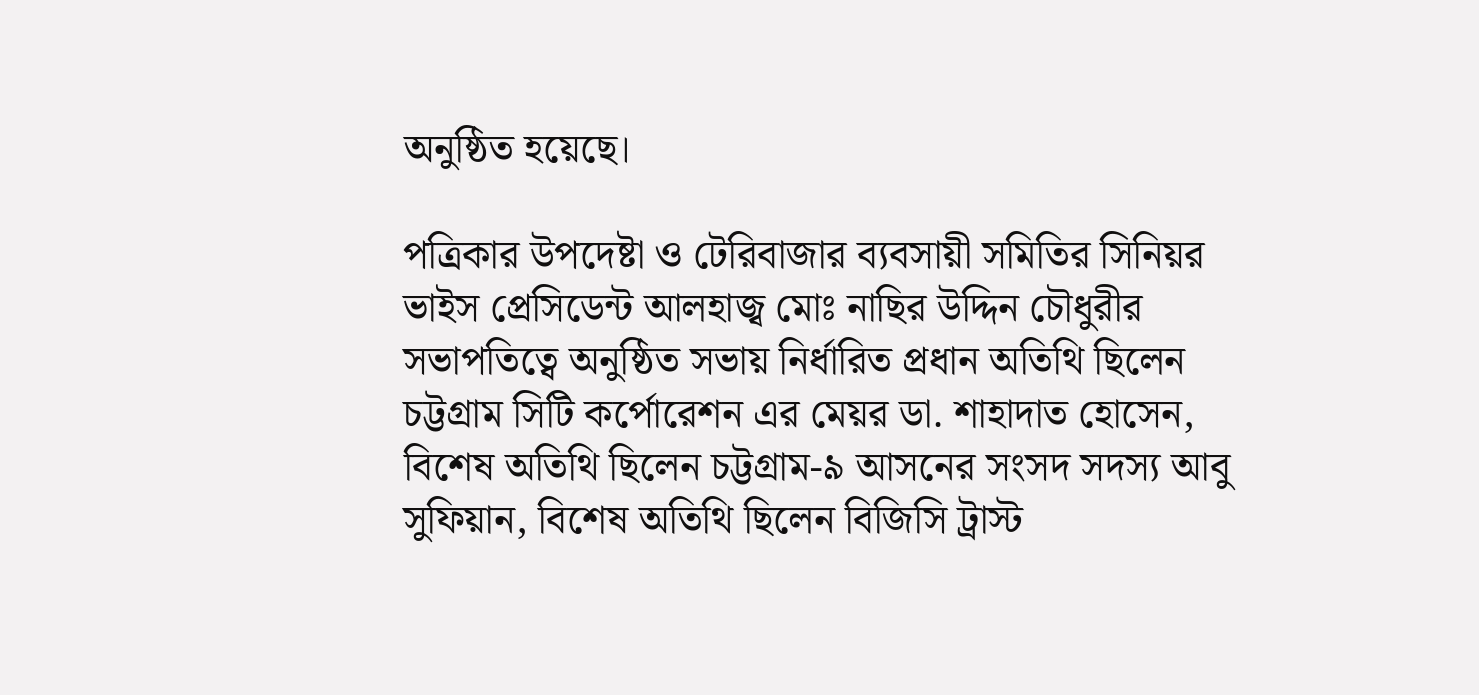অনুষ্ঠিত হয়েছে।

পত্রিকার উপদেষ্টা ও টেরিবাজার ব্যবসায়ী সমিতির সিনিয়র ভাইস প্রেসিডেন্ট আলহাজ্ব মোঃ নাছির উদ্দিন চৌধুরীর সভাপতিত্বে অনুষ্ঠিত সভায় নির্ধারিত প্রধান অতিথি ছিলেন চট্টগ্রাম সিটি কর্পোরেশন এর মেয়র ডা. শাহাদাত হোসেন, বিশেষ অতিথি ছিলেন চট্টগ্রাম-৯ আসনের সংসদ সদস্য আবু সুফিয়ান, বিশেষ অতিথি ছিলেন বিজিসি ট্রাস্ট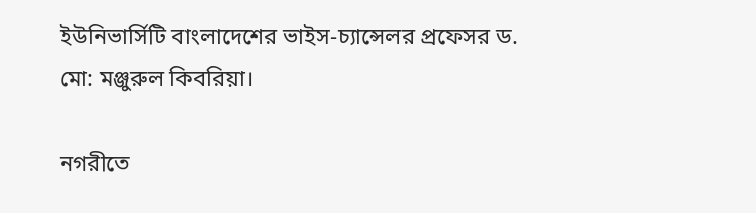ইউনিভার্সিটি বাংলাদেশের ভাইস-চ্যান্সেলর প্রফেসর ড. মো: মঞ্জুরুল কিবরিয়া।

নগরীতে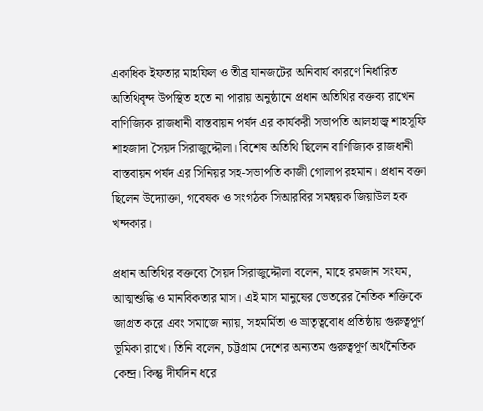একাধিক ইফতার মাহফিল ও তীব্র যানজটের অনিবার্য কারণে নির্ধারিত অতিথিবৃন্দ উপস্থিত হতে না পারায় অনুষ্ঠানে প্রধান অতিথির বক্তব্য রাখেন বাণিজ্যিক রাজধানী বাস্তবায়ন পর্ষদ এর কার্যকরী সভাপতি আলহাজ্ব শাহসূফি শাহজাদা সৈয়দ সিরাজুদ্দৌলা। বিশেষ অতিথি ছিলেন বাণিজ্যিক রাজধানী বাস্তবায়ন পর্ষদ এর সিনিয়র সহ-সভাপতি কাজী গোলাপ রহমান। প্রধান বক্তা ছিলেন উদ্যোক্তা, গবেষক ও সংগঠক সিআরবির সমন্বয়ক জিয়াউল হক খন্দকার।

প্রধান অতিথির বক্তব্যে সৈয়দ সিরাজুদ্দৌলা বলেন, মাহে রমজান সংযম, আত্মশুদ্ধি ও মানবিকতার মাস। এই মাস মানুষের ভেতরের নৈতিক শক্তিকে জাগ্রত করে এবং সমাজে ন্যায়, সহমর্মিতা ও ভ্রাতৃত্ববোধ প্রতিষ্ঠায় গুরুত্বপূর্ণ ভূমিকা রাখে। তিনি বলেন, চট্টগ্রাম দেশের অন্যতম গুরুত্বপূর্ণ অর্থনৈতিক কেন্দ্র। কিন্তু দীর্ঘদিন ধরে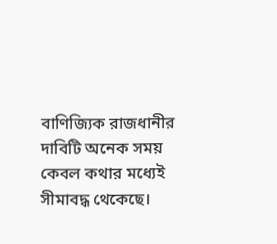বাণিজ্যিক রাজধানীর দাবিটি অনেক সময় কেবল কথার মধ্যেই সীমাবদ্ধ থেকেছে।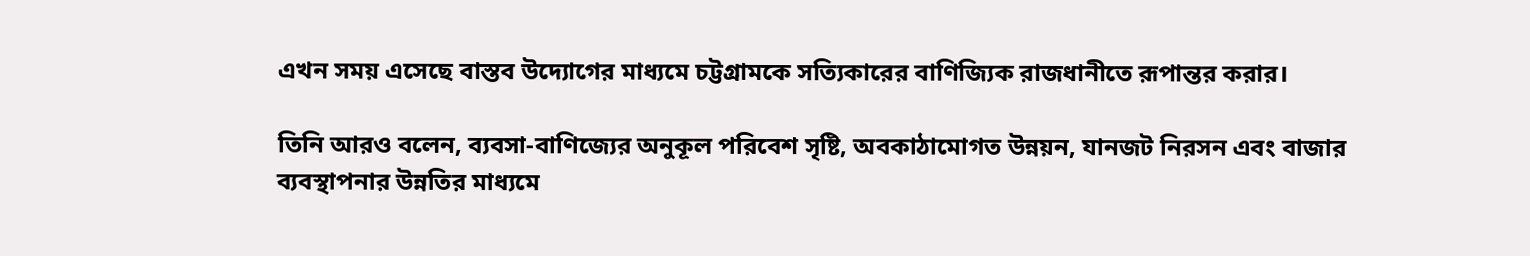এখন সময় এসেছে বাস্তব উদ্যোগের মাধ্যমে চট্টগ্রামকে সত্যিকারের বাণিজ্যিক রাজধানীতে রূপান্তর করার।

তিনি আরও বলেন, ব্যবসা-বাণিজ্যের অনুকূল পরিবেশ সৃষ্টি, অবকাঠামোগত উন্নয়ন, যানজট নিরসন এবং বাজার ব্যবস্থাপনার উন্নতির মাধ্যমে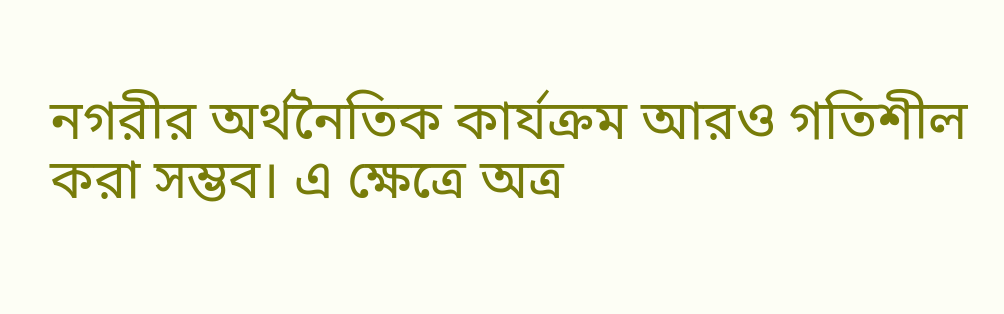নগরীর অর্থনৈতিক কার্যক্রম আরও গতিশীল করা সম্ভব। এ ক্ষেত্রে অত্র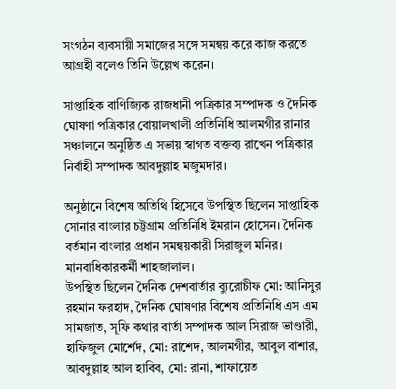সংগঠন ব্যবসায়ী সমাজের সঙ্গে সমন্বয় করে কাজ করতে আগ্রহী বলেও তিনি উল্লেখ করেন।

সাপ্তাহিক বাণিজ্যিক রাজধানী পত্রিকার সম্পাদক ও দৈনিক ঘোষণা পত্রিকার বোয়ালখালী প্রতিনিধি আলমগীর রানার সঞ্চালনে অনুষ্ঠিত এ সভায় স্বাগত বক্তব্য রাখেন পত্রিকার নির্বাহী সম্পাদক আবদুল্লাহ মজুমদার।

অনুষ্ঠানে বিশেষ অতিথি হিসেবে উপস্থিত ছিলেন সাপ্তাহিক সোনার বাংলার চট্টগ্রাম প্রতিনিধি ইমরান হোসেন। দৈনিক বর্তমান বাংলার প্রধান সমন্বয়কারী সিরাজুল মনির। মানবাধিকারকর্মী শাহজালাল।
উপস্থিত ছিলেন দৈনিক দেশবার্তার ব্যুরোচীফ মো: আনিসুর রহমান ফরহাদ, দৈনিক ঘোষণার বিশেষ প্রতিনিধি এস এম সামজাত, সূফি কথার বার্তা সম্পাদক আল সিরাজ ভাণ্ডারী, হাফিজুল মোর্শেদ, মো: রাশেদ, আলমগীর, আবুল বাশার, আবদুল্লাহ আল হাবিব, মো: রানা, শাফায়েত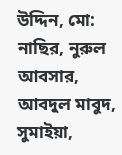উদ্দিন, মো: নাছির, নুরুল আবসার, আবদুল মাবুদ, সুমাইয়া,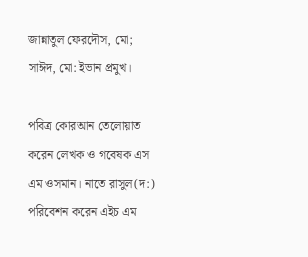জান্নাতুল ফেরদৌস, মো; সাঈদ, মো: ইভান প্রমুখ।

পবিত্র কোরআন তেলোয়াত করেন লেখক ও গবেষক এস এম ওসমান। নাতে রাসুল(দ:) পরিবেশন করেন এইচ এম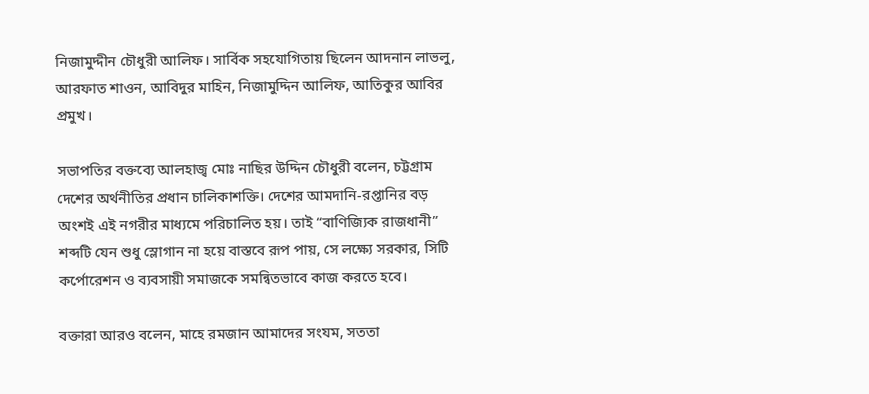নিজামুদ্দীন চৌধুরী আলিফ। সার্বিক সহযোগিতায় ছিলেন আদনান লাভলু, আরফাত শাওন, আবিদুর মাহিন, নিজামুদ্দিন আলিফ, আতিকুর আবির প্রমুখ।

সভাপতির বক্তব্যে আলহাজ্ব মোঃ নাছির উদ্দিন চৌধুরী বলেন, চট্টগ্রাম দেশের অর্থনীতির প্রধান চালিকাশক্তি। দেশের আমদানি-রপ্তানির বড় অংশই এই নগরীর মাধ্যমে পরিচালিত হয়। তাই “বাণিজ্যিক রাজধানী” শব্দটি যেন শুধু স্লোগান না হয়ে বাস্তবে রূপ পায়, সে লক্ষ্যে সরকার, সিটি কর্পোরেশন ও ব্যবসায়ী সমাজকে সমন্বিতভাবে কাজ করতে হবে।

বক্তারা আরও বলেন, মাহে রমজান আমাদের সংযম, সততা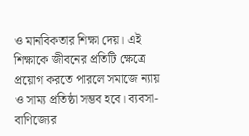ও মানবিকতার শিক্ষা দেয়। এই শিক্ষাকে জীবনের প্রতিটি ক্ষেত্রে প্রয়োগ করতে পারলে সমাজে ন্যায় ও সাম্য প্রতিষ্ঠা সম্ভব হবে। ব্যবসা-বাণিজ্যের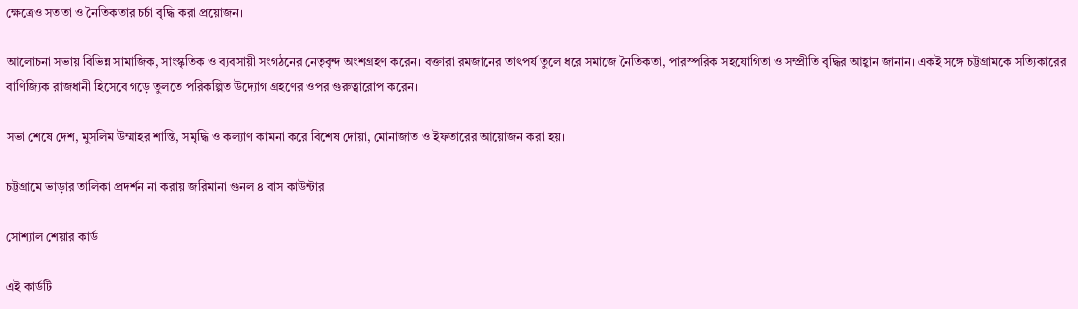ক্ষেত্রেও সততা ও নৈতিকতার চর্চা বৃদ্ধি করা প্রয়োজন।

আলোচনা সভায় বিভিন্ন সামাজিক, সাংস্কৃতিক ও ব্যবসায়ী সংগঠনের নেতৃবৃন্দ অংশগ্রহণ করেন। বক্তারা রমজানের তাৎপর্য তুলে ধরে সমাজে নৈতিকতা, পারস্পরিক সহযোগিতা ও সম্প্রীতি বৃদ্ধির আহ্বান জানান। একই সঙ্গে চট্টগ্রামকে সত্যিকারের বাণিজ্যিক রাজধানী হিসেবে গড়ে তুলতে পরিকল্পিত উদ্যোগ গ্রহণের ওপর গুরুত্বারোপ করেন।

সভা শেষে দেশ, মুসলিম উম্মাহর শান্তি, সমৃদ্ধি ও কল্যাণ কামনা করে বিশেষ দোয়া, মোনাজাত ও ইফতারের আয়োজন করা হয়।

চট্টগ্রামে ভাড়ার তালিকা প্রদর্শন না করায় জরিমানা গুনল ৪ বাস কাউন্টার

সোশ্যাল শেয়ার কার্ড

এই কার্ডটি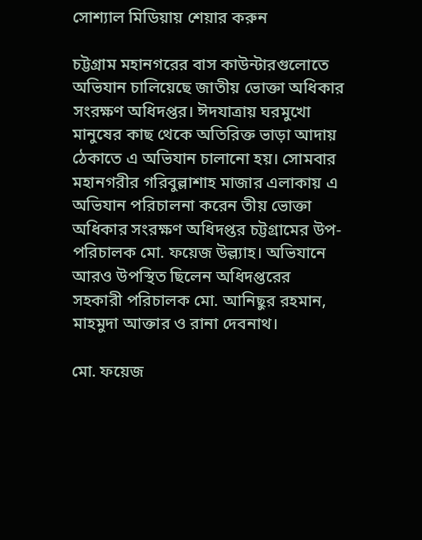সোশ্যাল মিডিয়ায় শেয়ার করুন

চট্টগ্রাম মহানগরের বাস কাউন্টারগুলোতে অভিযান চালিয়েছে জাতীয় ভোক্তা অধিকার সংরক্ষণ অধিদপ্তর। ঈদযাত্রায় ঘরমুখো মানুষের কাছ থেকে অতিরিক্ত ভাড়া আদায় ঠেকাতে এ অভিযান চালানো হয়। সোমবার মহানগরীর গরিবুল্লাশাহ মাজার এলাকায় এ অভিযান পরিচালনা করেন তীয় ভোক্তা অধিকার সংরক্ষণ অধিদপ্তর চট্টগ্রামের উপ-পরিচালক মো. ফয়েজ উল্ল্যাহ। অভিযানে আরও উপস্থিত ছিলেন অধিদপ্তরের সহকারী পরিচালক মো. আনিছুর রহমান, মাহমুদা আক্তার ও রানা দেবনাথ।

মো. ফয়েজ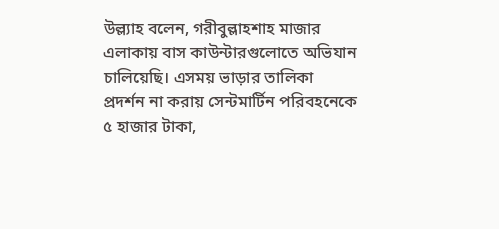উল্ল্যাহ বলেন, গরীবুল্লাহশাহ মাজার এলাকায় বাস কাউন্টারগুলোতে অভিযান চালিয়েছি। এসময় ভাড়ার তালিকা প্রদর্শন না করায় সেন্টমার্টিন পরিবহনেকে ৫ হাজার টাকা,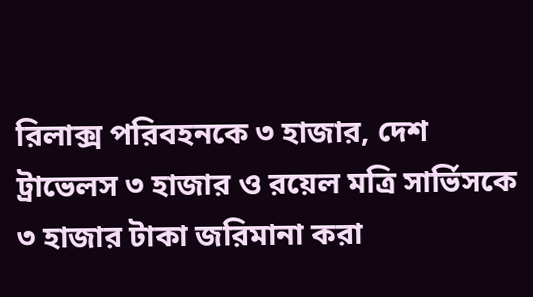রিলাক্স পরিবহনকে ৩ হাজার, দেশ ট্রাভেলস ৩ হাজার ও রয়েল মত্রি সার্ভিসকে ৩ হাজার টাকা জরিমানা করা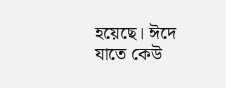হয়েছে। ঈদে যাতে কেউ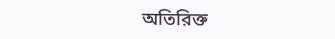অতিরিক্ত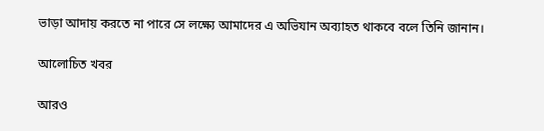ভাড়া আদায় করতে না পারে সে লক্ষ্যে আমাদের এ অভিযান অব্যাহত থাকবে বলে তিনি জানান।

আলোচিত খবর

আরও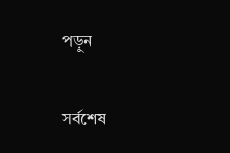পড়ুন

সর্বশেষ